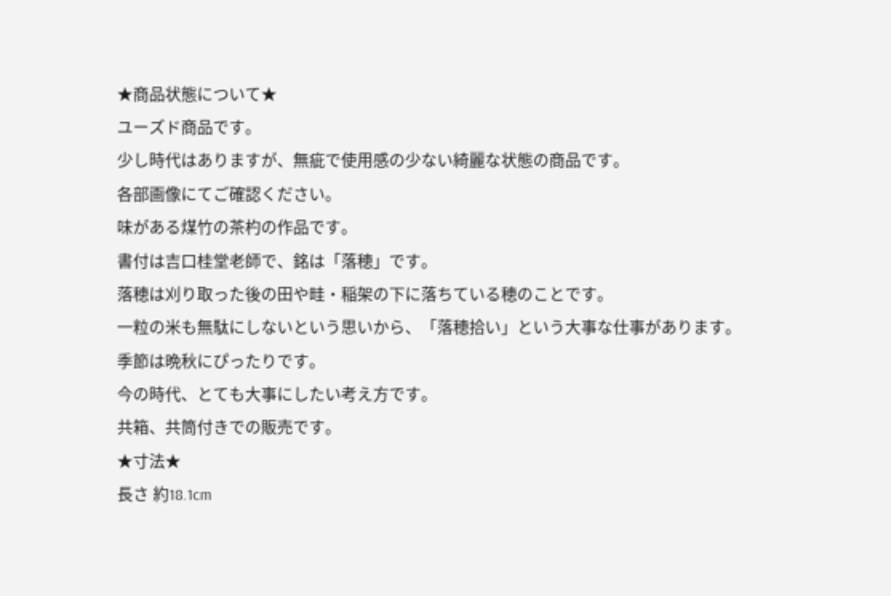★商品状態について★
ユーズド商品です。
少し時代はありますが、無疵で使用感の少ない綺麗な状態の商品です。
各部画像にてご確認ください。
味がある煤竹の茶杓の作品です。
書付は吉口桂堂老師で、銘は「落穂」です。
落穂は刈り取った後の田や畦・稲架の下に落ちている穂のことです。
一粒の米も無駄にしないという思いから、「落穂拾い」という大事な仕事があります。
季節は晩秋にぴったりです。
今の時代、とても大事にしたい考え方です。
共箱、共筒付きでの販売です。
★寸法★
長さ 約18.1cm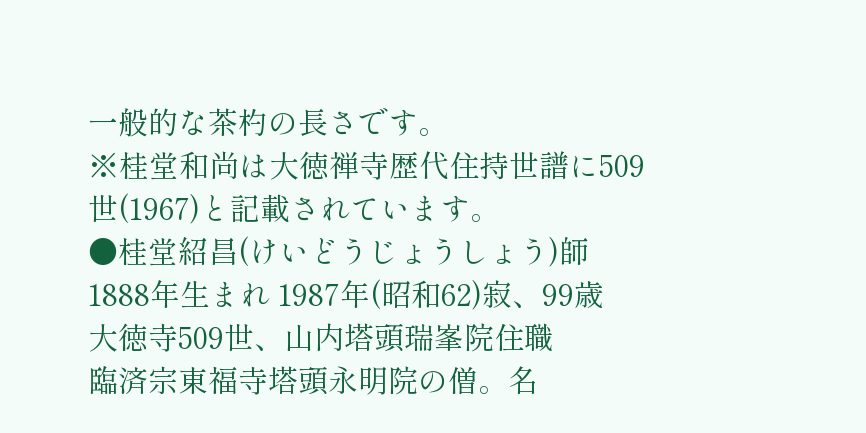一般的な茶杓の長さです。
※桂堂和尚は大徳禅寺歴代住持世譜に509世(1967)と記載されています。
●桂堂紹昌(けいどうじょうしょう)師
1888年生まれ 1987年(昭和62)寂、99歳
大徳寺509世、山内塔頭瑞峯院住職
臨済宗東福寺塔頭永明院の僧。名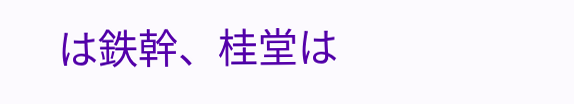は鉄幹、桂堂は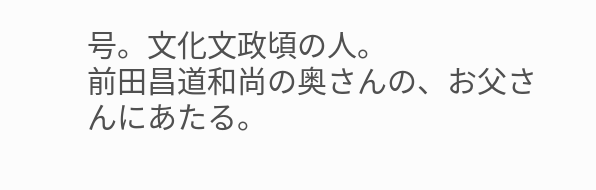号。文化文政頃の人。
前田昌道和尚の奥さんの、お父さんにあたる。